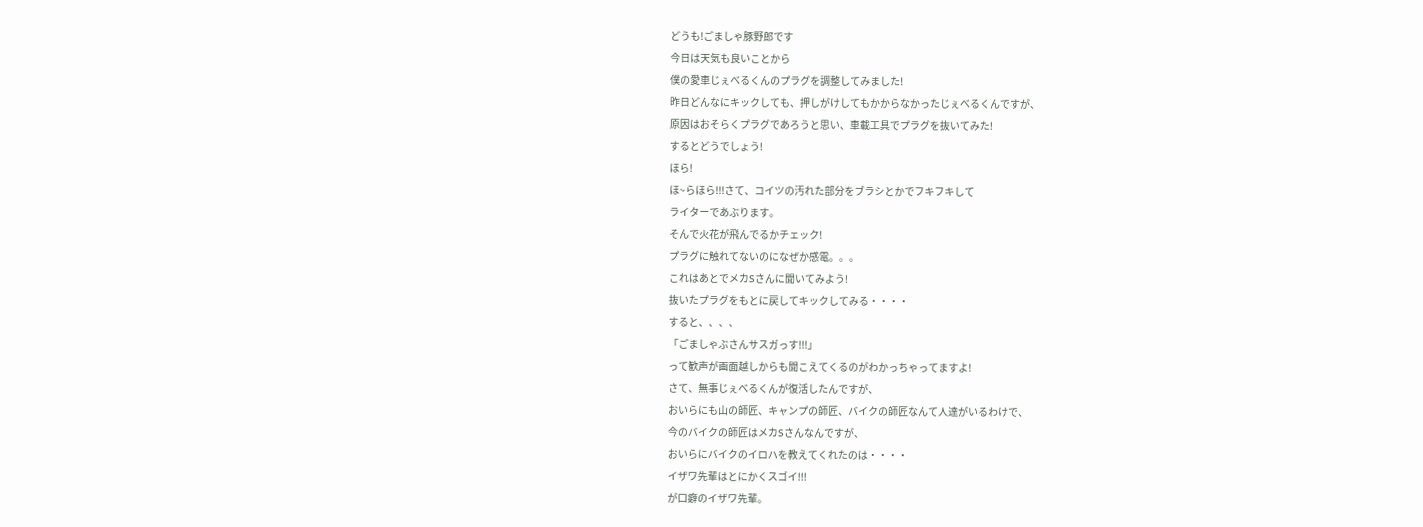どうも!ごましゃ豚野郎です
今日は天気も良いことから
僕の愛車じぇべるくんのプラグを調整してみました!
昨日どんなにキックしても、押しがけしてもかからなかったじぇべるくんですが、
原因はおそらくプラグであろうと思い、車載工具でプラグを抜いてみた!
するとどうでしょう!
ほら!
ほ~らほら!!!さて、コイツの汚れた部分をブラシとかでフキフキして
ライターであぶります。
そんで火花が飛んでるかチェック!
プラグに触れてないのになぜか感電。。。
これはあとでメカSさんに聞いてみよう!
抜いたプラグをもとに戻してキックしてみる・・・・
すると、、、、
「ごましゃぶさんサスガっす!!!」
って歓声が画面越しからも聞こえてくるのがわかっちゃってますよ!
さて、無事じぇべるくんが復活したんですが、
おいらにも山の師匠、キャンプの師匠、バイクの師匠なんて人達がいるわけで、
今のバイクの師匠はメカSさんなんですが、
おいらにバイクのイロハを教えてくれたのは・・・・
イザワ先輩はとにかくスゴイ!!!
が口癖のイザワ先輩。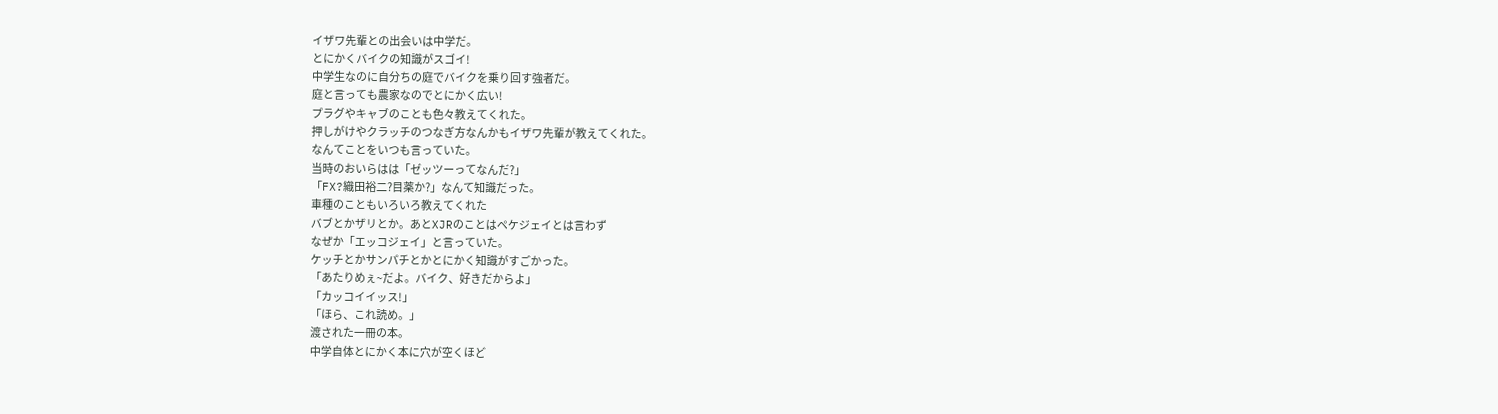イザワ先輩との出会いは中学だ。
とにかくバイクの知識がスゴイ!
中学生なのに自分ちの庭でバイクを乗り回す強者だ。
庭と言っても農家なのでとにかく広い!
プラグやキャブのことも色々教えてくれた。
押しがけやクラッチのつなぎ方なんかもイザワ先輩が教えてくれた。
なんてことをいつも言っていた。
当時のおいらはは「ゼッツーってなんだ?」
「FX?織田裕二?目薬か?」なんて知識だった。
車種のこともいろいろ教えてくれた
バブとかザリとか。あとXJRのことはペケジェイとは言わず
なぜか「エッコジェイ」と言っていた。
ケッチとかサンパチとかとにかく知識がすごかった。
「あたりめぇ~だよ。バイク、好きだからよ」
「カッコイイッス!」
「ほら、これ読め。」
渡された一冊の本。
中学自体とにかく本に穴が空くほど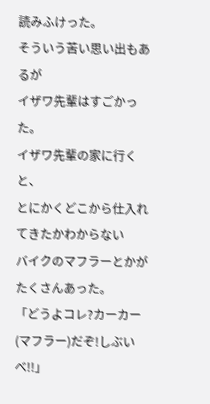読みふけった。
そういう苦い思い出もあるが
イザワ先輩はすごかった。
イザワ先輩の家に行くと、
とにかくどこから仕入れてきたかわからない
バイクのマフラーとかがたくさんあった。
「どうよコレ?カーカー(マフラー)だぞ!しぶいべ!!」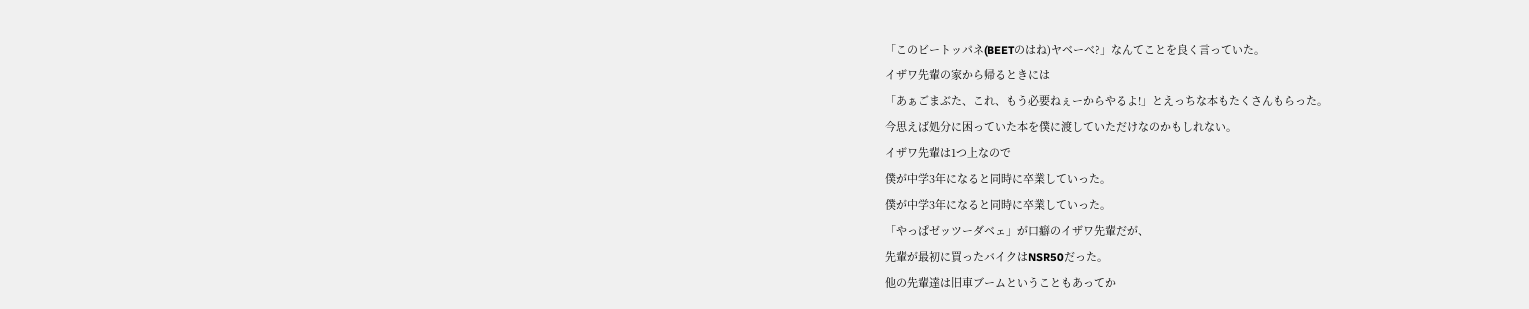「このビートッパネ(BEETのはね)ヤベーべ?」なんてことを良く言っていた。
イザワ先輩の家から帰るときには
「あぁごまぶた、これ、もう必要ねぇーからやるよ!」とえっちな本もたくさんもらった。
今思えば処分に困っていた本を僕に渡していただけなのかもしれない。
イザワ先輩は1つ上なので
僕が中学3年になると同時に卒業していった。
僕が中学3年になると同時に卒業していった。
「やっぱゼッツーダベェ」が口癖のイザワ先輩だが、
先輩が最初に買ったバイクはNSR50だった。
他の先輩達は旧車ブームということもあってか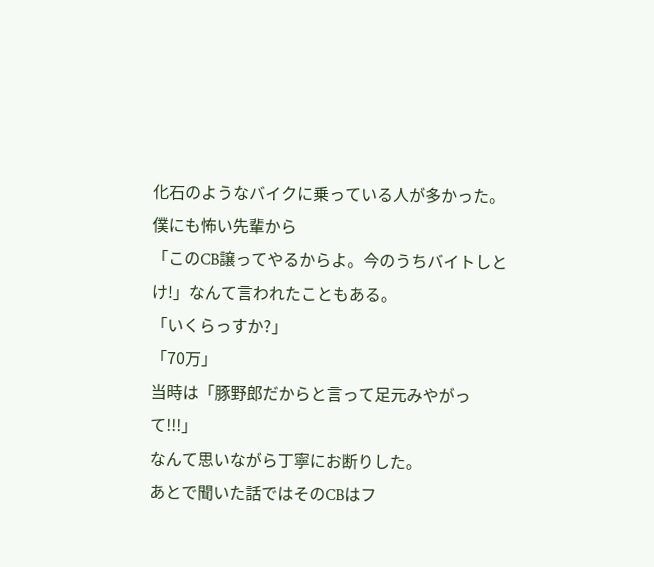化石のようなバイクに乗っている人が多かった。
僕にも怖い先輩から
「このCB譲ってやるからよ。今のうちバイトしとけ!」なんて言われたこともある。
「いくらっすか?」
「70万」
当時は「豚野郎だからと言って足元みやがって!!!」
なんて思いながら丁寧にお断りした。
あとで聞いた話ではそのCBはフ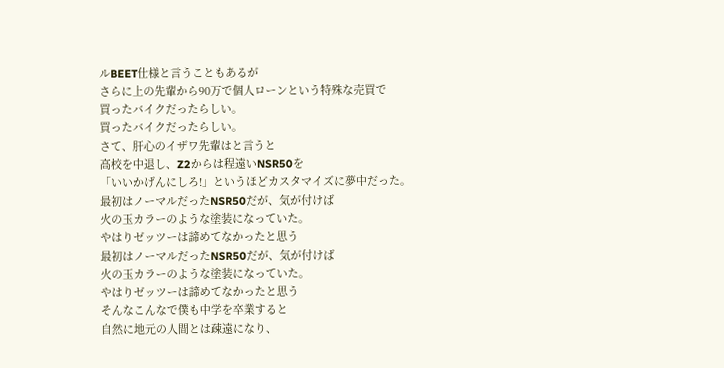ルBEET仕様と言うこともあるが
さらに上の先輩から90万で個人ローンという特殊な売買で
買ったバイクだったらしい。
買ったバイクだったらしい。
さて、肝心のイザワ先輩はと言うと
高校を中退し、Z2からは程遠いNSR50を
「いいかげんにしろ!」というほどカスタマイズに夢中だった。
最初はノーマルだったNSR50だが、気が付けば
火の玉カラーのような塗装になっていた。
やはりゼッツーは諦めてなかったと思う
最初はノーマルだったNSR50だが、気が付けば
火の玉カラーのような塗装になっていた。
やはりゼッツーは諦めてなかったと思う
そんなこんなで僕も中学を卒業すると
自然に地元の人間とは疎遠になり、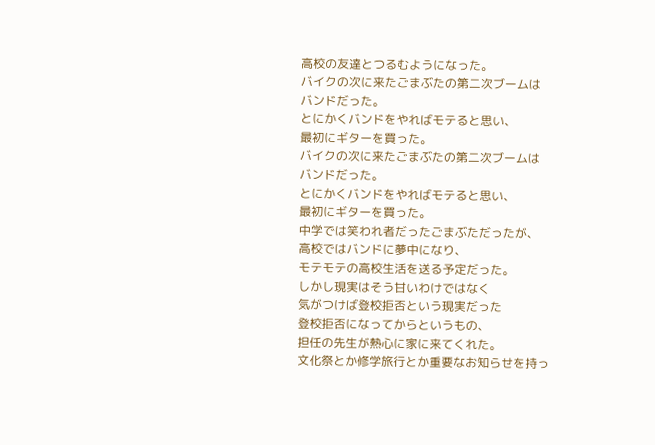高校の友達とつるむようになった。
バイクの次に来たごまぶたの第二次ブームは
バンドだった。
とにかくバンドをやればモテると思い、
最初にギターを買った。
バイクの次に来たごまぶたの第二次ブームは
バンドだった。
とにかくバンドをやればモテると思い、
最初にギターを買った。
中学では笑われ者だったごまぶただったが、
高校ではバンドに夢中になり、
モテモテの高校生活を送る予定だった。
しかし現実はそう甘いわけではなく
気がつけば登校拒否という現実だった
登校拒否になってからというもの、
担任の先生が熱心に家に来てくれた。
文化祭とか修学旅行とか重要なお知らせを持っ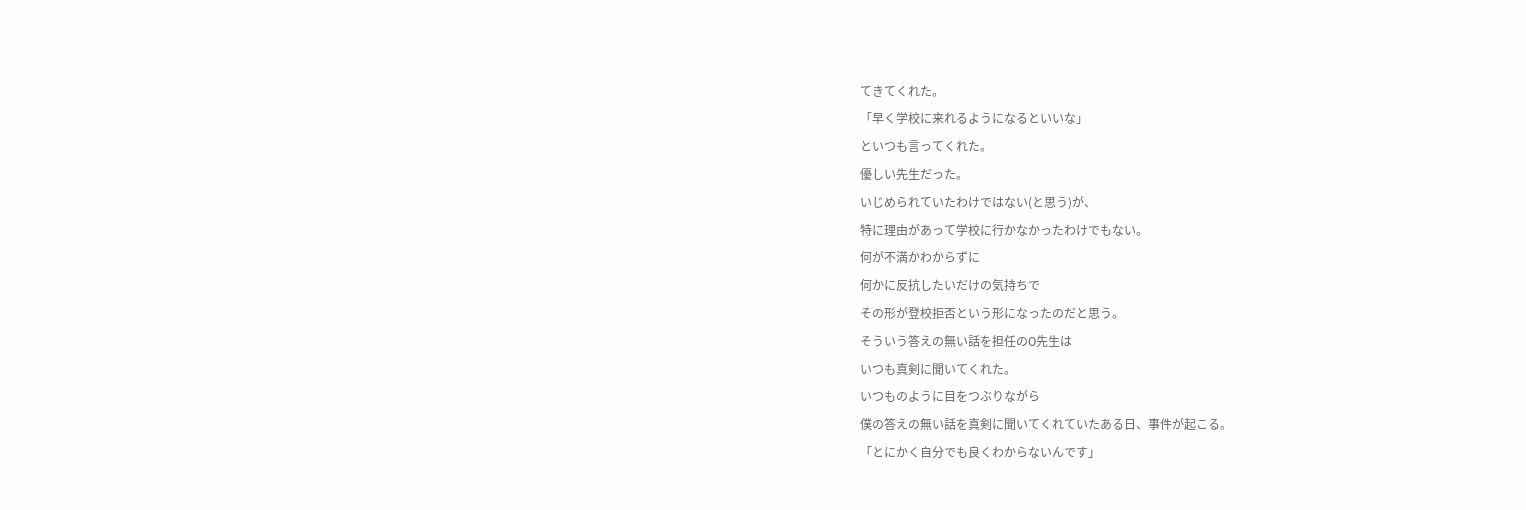てきてくれた。
「早く学校に来れるようになるといいな」
といつも言ってくれた。
優しい先生だった。
いじめられていたわけではない(と思う)が、
特に理由があって学校に行かなかったわけでもない。
何が不満かわからずに
何かに反抗したいだけの気持ちで
その形が登校拒否という形になったのだと思う。
そういう答えの無い話を担任のO先生は
いつも真剣に聞いてくれた。
いつものように目をつぶりながら
僕の答えの無い話を真剣に聞いてくれていたある日、事件が起こる。
「とにかく自分でも良くわからないんです」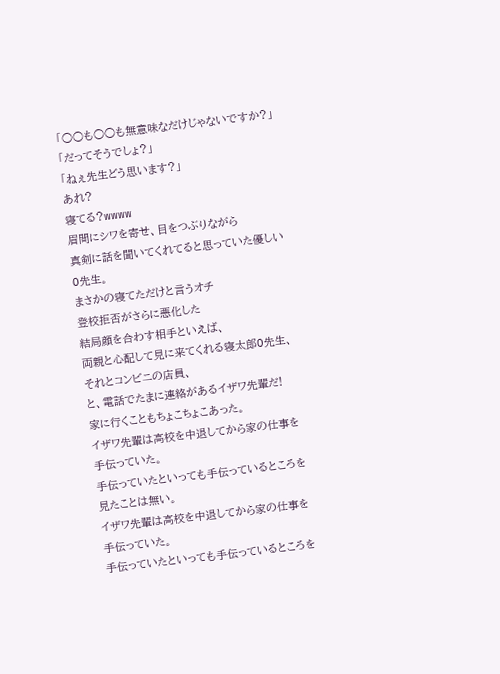「○○も○○も無意味なだけじゃないですか?」
「だってそうでしょ?」
「ねぇ先生どう思います?」
あれ?
寝てる?wwww
眉間にシワを寄せ、目をつぶりながら
真剣に話を聞いてくれてると思っていた優しいO先生。
まさかの寝てただけと言うオチ
登校拒否がさらに悪化した
結局顔を合わす相手といえば、
両親と心配して見に来てくれる寝太郎O先生、
それとコンビニの店員、
と、電話でたまに連絡があるイザワ先輩だ!
家に行くこともちょこちょこあった。
イザワ先輩は高校を中退してから家の仕事を手伝っていた。
手伝っていたといっても手伝っているところを見たことは無い。
イザワ先輩は高校を中退してから家の仕事を手伝っていた。
手伝っていたといっても手伝っているところを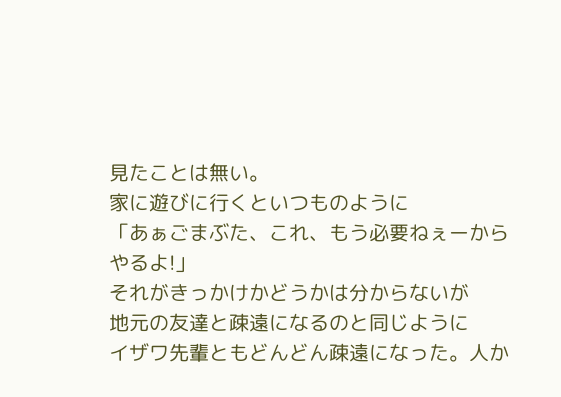見たことは無い。
家に遊びに行くといつものように
「あぁごまぶた、これ、もう必要ねぇーからやるよ!」
それがきっかけかどうかは分からないが
地元の友達と疎遠になるのと同じように
イザワ先輩ともどんどん疎遠になった。人か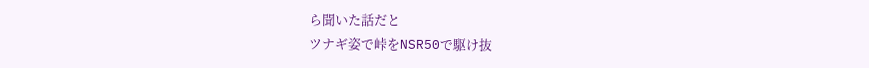ら聞いた話だと
ツナギ姿で峠をNSR50で駆け抜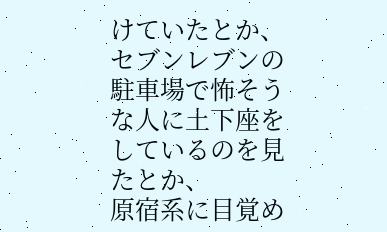けていたとか、セブンレブンの駐車場で怖そうな人に土下座をしているのを見たとか、
原宿系に目覚め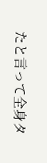たと言って全身タ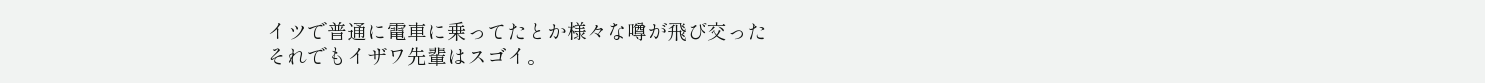イツで普通に電車に乗ってたとか様々な噂が飛び交った
それでもイザワ先輩はスゴイ。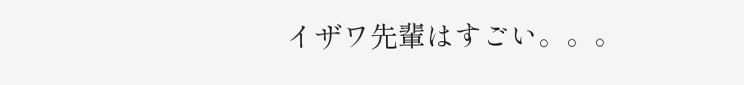イザワ先輩はすごい。。。